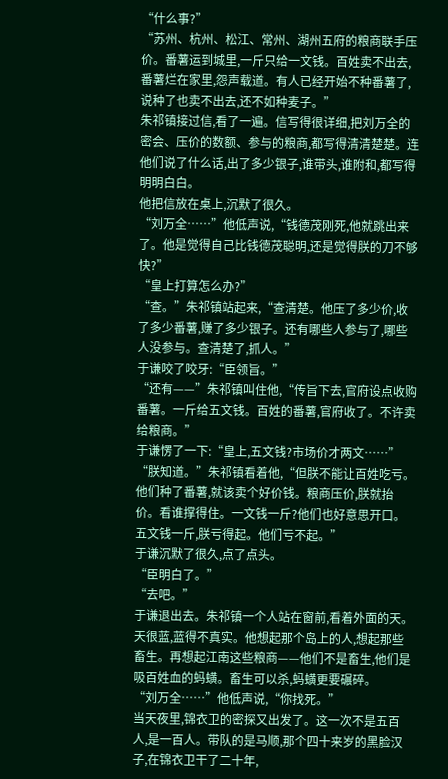“什么事?”
“苏州、杭州、松江、常州、湖州五府的粮商联手压价。番薯运到城里,一斤只给一文钱。百姓卖不出去,番薯烂在家里,怨声载道。有人已经开始不种番薯了,说种了也卖不出去,还不如种麦子。”
朱祁镇接过信,看了一遍。信写得很详细,把刘万全的密会、压价的数额、参与的粮商,都写得清清楚楚。连他们说了什么话,出了多少银子,谁带头,谁附和,都写得明明白白。
他把信放在桌上,沉默了很久。
“刘万全……”他低声说,“钱德茂刚死,他就跳出来了。他是觉得自己比钱德茂聪明,还是觉得朕的刀不够快?”
“皇上打算怎么办?”
“查。”朱祁镇站起来,“查清楚。他压了多少价,收了多少番薯,赚了多少银子。还有哪些人参与了,哪些人没参与。查清楚了,抓人。”
于谦咬了咬牙:“臣领旨。”
“还有——”朱祁镇叫住他,“传旨下去,官府设点收购番薯。一斤给五文钱。百姓的番薯,官府收了。不许卖给粮商。”
于谦愣了一下:“皇上,五文钱?市场价才两文……”
“朕知道。”朱祁镇看着他,“但朕不能让百姓吃亏。他们种了番薯,就该卖个好价钱。粮商压价,朕就抬价。看谁撑得住。一文钱一斤?他们也好意思开口。五文钱一斤,朕亏得起。他们亏不起。”
于谦沉默了很久,点了点头。
“臣明白了。”
“去吧。”
于谦退出去。朱祁镇一个人站在窗前,看着外面的天。天很蓝,蓝得不真实。他想起那个岛上的人,想起那些畜生。再想起江南这些粮商——他们不是畜生,他们是吸百姓血的蚂蟥。畜生可以杀,蚂蟥更要碾碎。
“刘万全……”他低声说,“你找死。”
当天夜里,锦衣卫的密探又出发了。这一次不是五百人,是一百人。带队的是马顺,那个四十来岁的黑脸汉子,在锦衣卫干了二十年,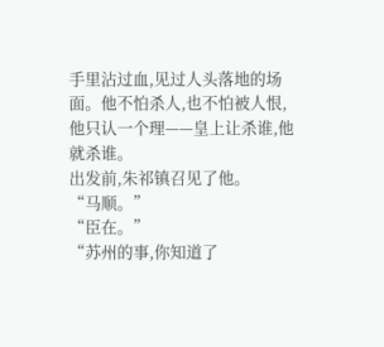手里沾过血,见过人头落地的场面。他不怕杀人,也不怕被人恨,他只认一个理——皇上让杀谁,他就杀谁。
出发前,朱祁镇召见了他。
“马顺。”
“臣在。”
“苏州的事,你知道了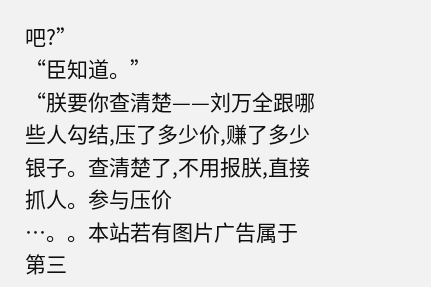吧?”
“臣知道。”
“朕要你查清楚——刘万全跟哪些人勾结,压了多少价,赚了多少银子。查清楚了,不用报朕,直接抓人。参与压价
…。。本站若有图片广告属于第三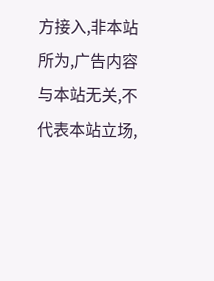方接入,非本站所为,广告内容与本站无关,不代表本站立场,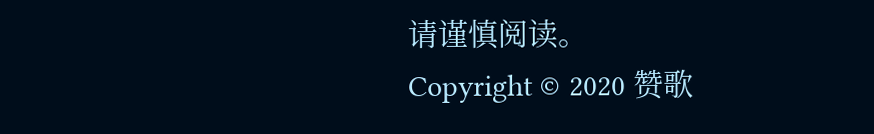请谨慎阅读。
Copyright © 2020 赞歌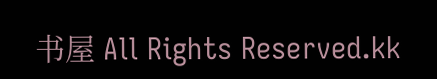书屋 All Rights Reserved.kk